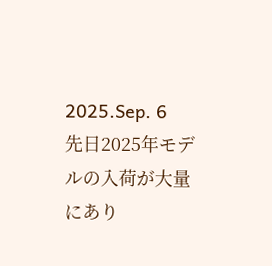2025.Sep. 6
先日2025年モデルの入荷が大量にあり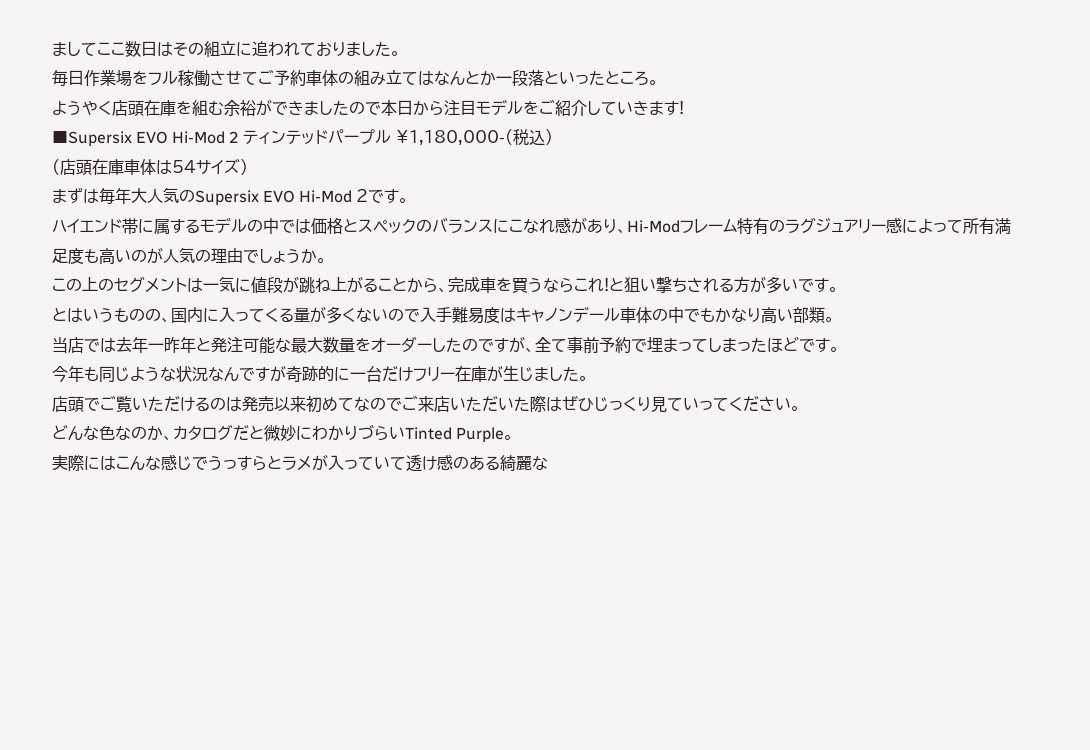ましてここ数日はその組立に追われておりました。
毎日作業場をフル稼働させてご予約車体の組み立てはなんとか一段落といったところ。
ようやく店頭在庫を組む余裕ができましたので本日から注目モデルをご紹介していきます!
■Supersix EVO Hi-Mod 2 ティンテッドパープル ¥1,180,000-(税込)
(店頭在庫車体は54サイズ)
まずは毎年大人気のSupersix EVO Hi-Mod 2です。
ハイエンド帯に属するモデルの中では価格とスペックのバランスにこなれ感があり、Hi-Modフレーム特有のラグジュアリー感によって所有満足度も高いのが人気の理由でしょうか。
この上のセグメントは一気に値段が跳ね上がることから、完成車を買うならこれ!と狙い撃ちされる方が多いです。
とはいうものの、国内に入ってくる量が多くないので入手難易度はキャノンデール車体の中でもかなり高い部類。
当店では去年一昨年と発注可能な最大数量をオーダーしたのですが、全て事前予約で埋まってしまったほどです。
今年も同じような状況なんですが奇跡的に一台だけフリー在庫が生じました。
店頭でご覧いただけるのは発売以来初めてなのでご来店いただいた際はぜひじっくり見ていってください。
どんな色なのか、カタログだと微妙にわかりづらいTinted Purple。
実際にはこんな感じでうっすらとラメが入っていて透け感のある綺麗な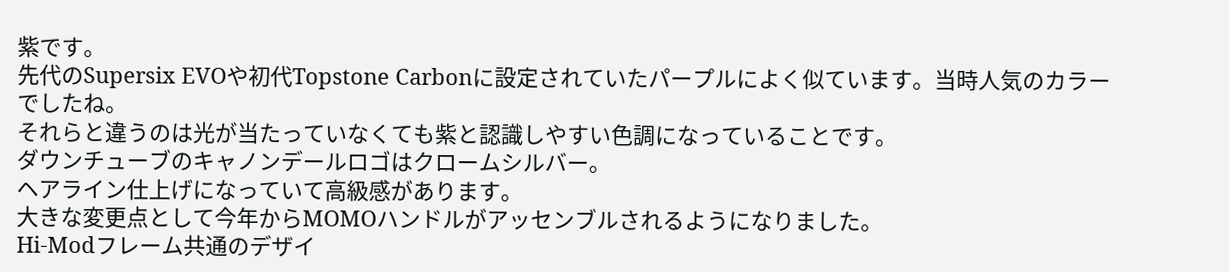紫です。
先代のSupersix EVOや初代Topstone Carbonに設定されていたパープルによく似ています。当時人気のカラーでしたね。
それらと違うのは光が当たっていなくても紫と認識しやすい色調になっていることです。
ダウンチューブのキャノンデールロゴはクロームシルバー。
ヘアライン仕上げになっていて高級感があります。
大きな変更点として今年からMOMOハンドルがアッセンブルされるようになりました。
Hi-Modフレーム共通のデザイ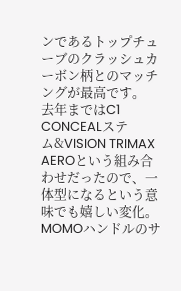ンであるトップチューブのクラッシュカーボン柄とのマッチングが最高です。
去年まではC1 CONCEALステム&VISION TRIMAX AEROという組み合わせだったので、一体型になるという意味でも嬉しい変化。
MOMOハンドルのサ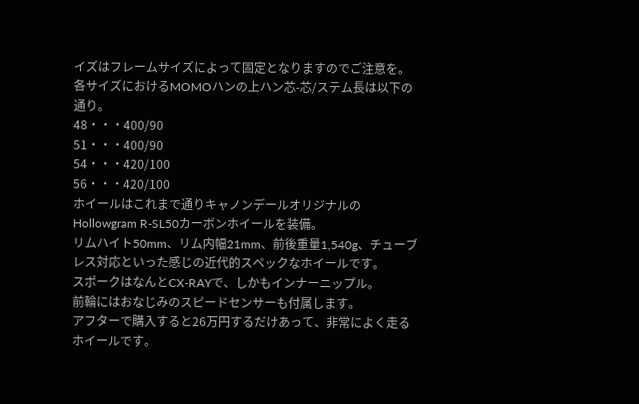イズはフレームサイズによって固定となりますのでご注意を。
各サイズにおけるMOMOハンの上ハン芯-芯/ステム長は以下の通り。
48・・・400/90
51・・・400/90
54・・・420/100
56・・・420/100
ホイールはこれまで通りキャノンデールオリジナルのHollowgram R-SL50カーボンホイールを装備。
リムハイト50mm、リム内幅21mm、前後重量1,540g、チューブレス対応といった感じの近代的スペックなホイールです。
スポークはなんとCX-RAYで、しかもインナーニップル。
前輪にはおなじみのスピードセンサーも付属します。
アフターで購入すると26万円するだけあって、非常によく走るホイールです。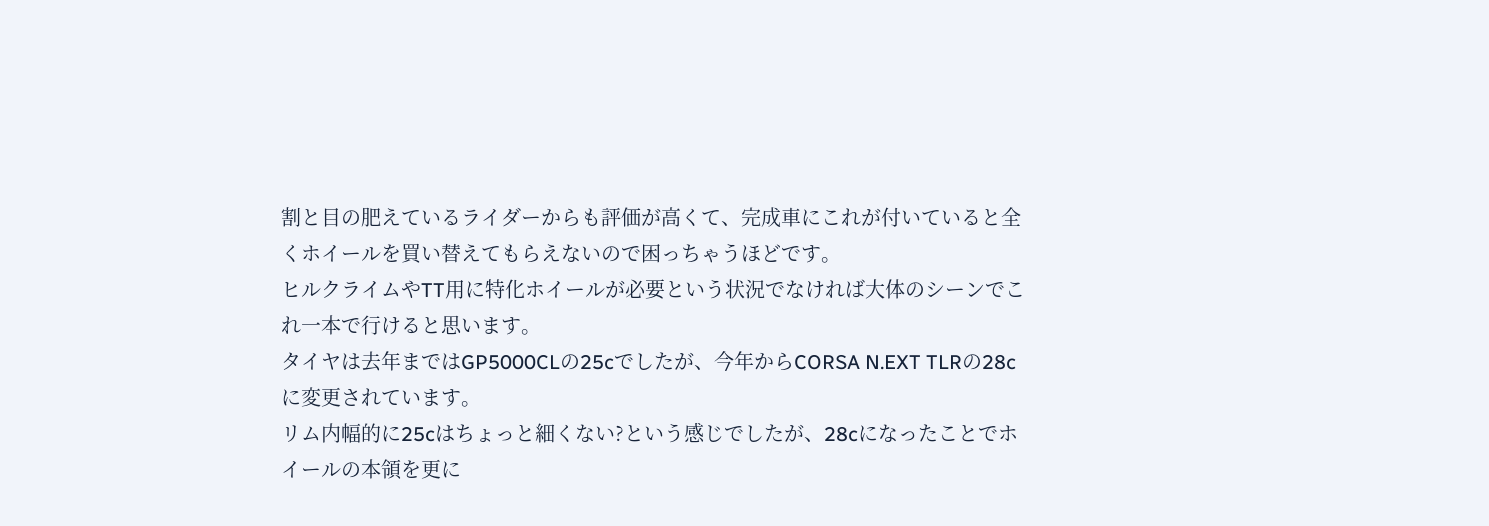割と目の肥えているライダーからも評価が高くて、完成車にこれが付いていると全くホイールを買い替えてもらえないので困っちゃうほどです。
ヒルクライムやTT用に特化ホイールが必要という状況でなければ大体のシーンでこれ一本で行けると思います。
タイヤは去年まではGP5000CLの25cでしたが、今年からCORSA N.EXT TLRの28cに変更されています。
リム内幅的に25cはちょっと細くない?という感じでしたが、28cになったことでホイールの本領を更に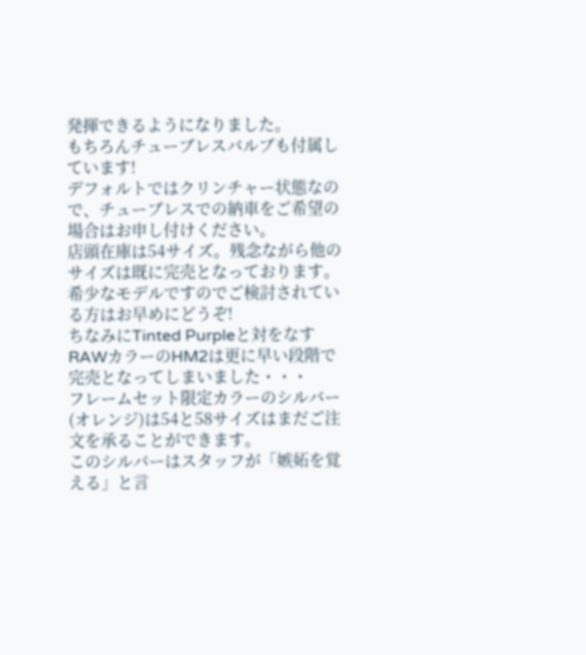発揮できるようになりました。
もちろんチューブレスバルブも付属しています!
デフォルトではクリンチャー状態なので、チューブレスでの納車をご希望の場合はお申し付けください。
店頭在庫は54サイズ。残念ながら他のサイズは既に完売となっております。
希少なモデルですのでご検討されている方はお早めにどうぞ!
ちなみにTinted Purpleと対をなすRAWカラーのHM2は更に早い段階で完売となってしまいました・・・
フレームセット限定カラーのシルバー(オレンジ)は54と58サイズはまだご注文を承ることができます。
このシルバーはスタッフが「嫉妬を覚える」と言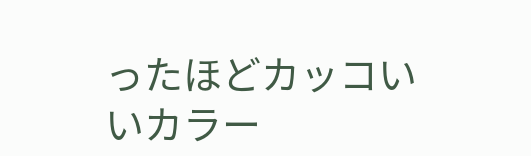ったほどカッコいいカラー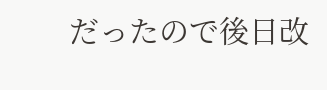だったので後日改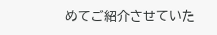めてご紹介させていた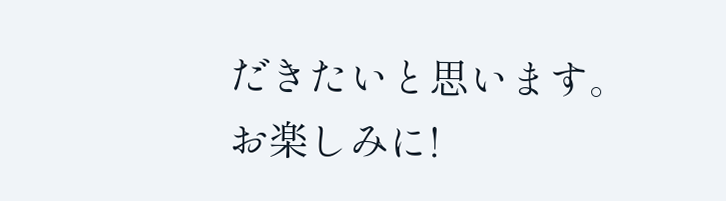だきたいと思います。
お楽しみに!